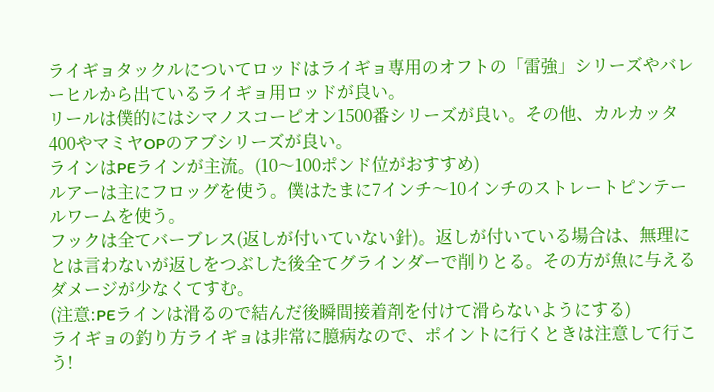ライギョタックルについてロッドはライギョ専用のオフトの「雷強」シリーズやバレーヒルから出ているライギョ用ロッドが良い。
リールは僕的にはシマノスコーピオン1500番シリーズが良い。その他、カルカッタ400やマミヤOPのアブシリーズが良い。
ラインはPEラインが主流。(10〜100ポンド位がおすすめ)
ルアーは主にフロッグを使う。僕はたまに7インチ〜10インチのストレートピンテールワームを使う。
フックは全てバーブレス(返しが付いていない針)。返しが付いている場合は、無理にとは言わないが返しをつぶした後全てグラインダーで削りとる。その方が魚に与えるダメージが少なくてすむ。
(注意:PEラインは滑るので結んだ後瞬間接着剤を付けて滑らないようにする)
ライギョの釣り方ライギョは非常に臆病なので、ポイントに行くときは注意して行こう!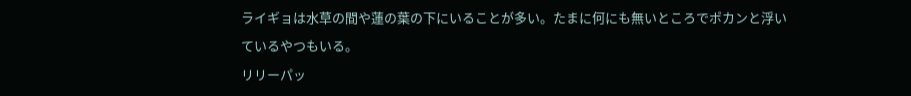ライギョは水草の間や蓮の葉の下にいることが多い。たまに何にも無いところでポカンと浮いているやつもいる。
リリーパッ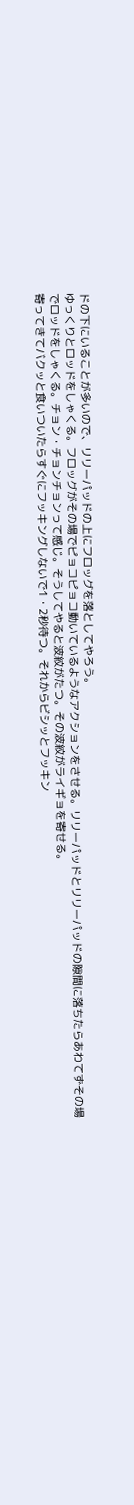ドの下にいることが多いので、リリーパッドの上にフロッグを落としてやろう。
ゆっくりとロッドをしゃくる。フロッグがその場でピョコピョコ動いているようなアクションをさせる。リリーパッドとリリーパッドの隙間に落ちたらあわてずその場でロッドをしゃくる。チョン・チョンチョンって感じ。そうしてやると波紋がたつ。その波紋がライギョを寄せる。
寄ってきてバクッと食いついたらすぐにフッキングしないで1・2秒待つ。それからビシッとフッキン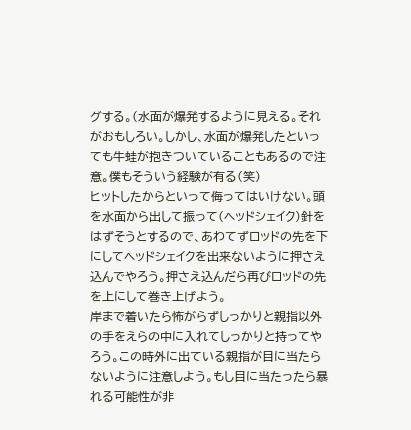グする。(水面が爆発するように見える。それがおもしろい。しかし、水面が爆発したといっても牛蛙が抱きついていることもあるので注意。僕もそういう経験が有る(笑)
ヒットしたからといって侮ってはいけない。頭を水面から出して振って(ヘッドシェイク)針をはずそうとするので、あわてずロッドの先を下にしてヘッドシェイクを出来ないように押さえ込んでやろう。押さえ込んだら再びロッドの先を上にして巻き上げよう。
岸まで着いたら怖がらずしっかりと親指以外の手をえらの中に入れてしっかりと持ってやろう。この時外に出ている親指が目に当たらないように注意しよう。もし目に当たったら暴れる可能性が非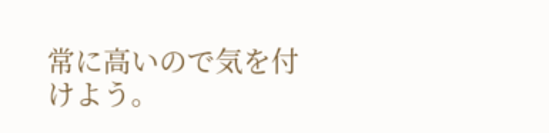常に高いので気を付けよう。